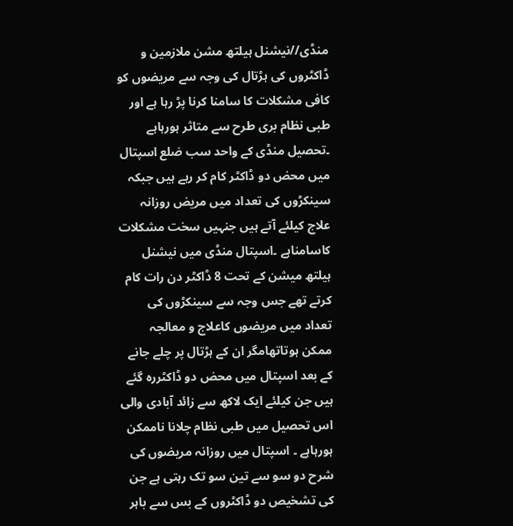منڈی//نیشنل ہیلتھ مشن ملازمین و ڈاکٹروں کی ہڑتال کی وجہ سے مریضوں کو کافی مشکلات کا سامنا کرنا پڑ رہا ہے اور طبی نظام بری طرح سے متاثر ہورہاہے ۔تحصیل منڈی کے واحد سب ضلع اسپتال میں محض دو ڈاکٹر کام کر رہے ہیں جبکہ سینکڑوں کی تعداد میں مریض روزانہ علاج کیلئے آتے ہیں جنہیں سخت مشکلات کاسامناہے ۔اسپتال منڈی میں نیشنل ہیلتھ میشن کے تحت 8 ڈاکٹر دن رات کام کرتے تھے جس وجہ سے سینکڑوں کی تعداد میں مریضوں کاعلاج و معالجہ ممکن ہوتاتھامگر ان کے ہڑتال پر چلے جانے کے بعد اسپتال میں محض دو ڈاکٹررہ گئے ہیں جن کیلئے ایک لاکھ سے زائد آبادی والی اس تحصیل میں طبی نظام چلانا ناممکن ہورہاہے ۔ اسپتال میں روزانہ مریضوں کی شرح دو سو سے تین سو تک رہتی ہے جن کی تشخیص دو ڈاکٹروں کے بس سے باہر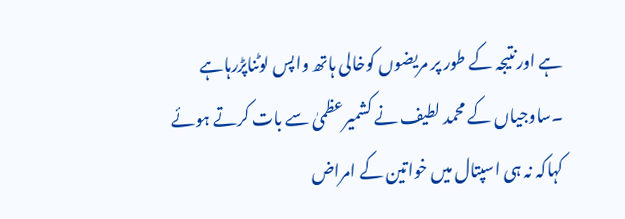ہے اورنتیجہ کے طور پر مریضوں کوخالی ہاتھ واپس لوٹناپڑرہاہے ۔ساوجیاں کے محمد لطیف نے کشمیرعظمیٰ سے بات کرتے ہوئے کہاکہ نہ ہی اسپتال میں خواتین کے امراض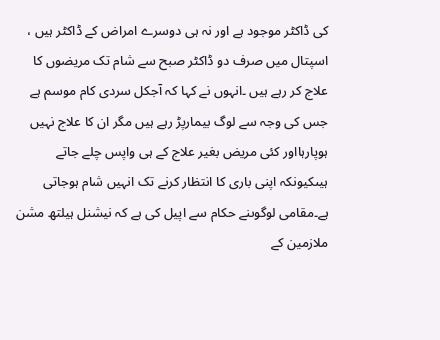کی ڈاکٹر موجود ہے اور نہ ہی دوسرے امراض کے ڈاکٹر ہیں ، اسپتال میں صرف دو ڈاکٹر صبح سے شام تک مریضوں کا علاج کر رہے ہیں ۔انہوں نے کہا کہ آجکل سردی کام موسم ہے جس کی وجہ سے لوگ بیمارپڑ رہے ہیں مگر ان کا علاج نہیں ہوپارہااور کئی مریض بغیر علاج کے ہی واپس چلے جاتے ہیںکیونکہ اپنی باری کا انتظار کرنے تک انہیں شام ہوجاتی ہے۔مقامی لوگوںنے حکام سے اپیل کی ہے کہ نیشنل ہیلتھ مشن ملازمین کے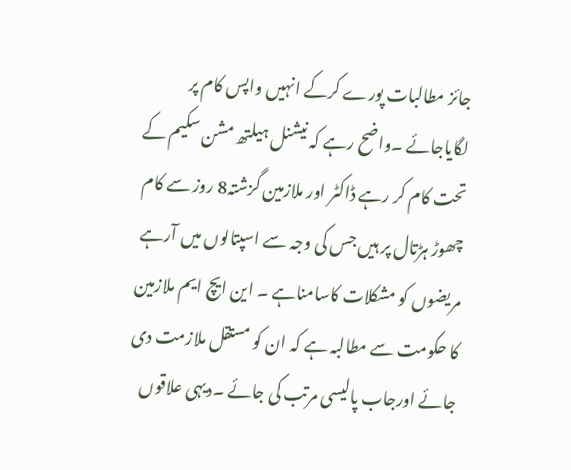جائز مطالبات پورے کرکے انہیں واپس کام پر لگایاجائے ۔واضح رہے کہ نیشنل ہیلتھ مشن سکیم کے تحت کام کر رہے ڈاکٹر اور ملازمین گزشتہ8 روز سے کام چھوڑ ہڑتال پر ہیں جس کی وجہ سے اسپتالوں میں آرہے مریضوں کو مشکلات کاسامناہے ۔ این ایچ ایم ملازمین کا حکومت سے مطالبہ ہے کہ ان کو مستقل ملازمت دی جائے اورجاب پالیسی مرتب کی جائے ۔دیہی علاقوں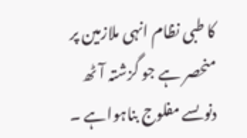کا طبی نظام انہی ملازمین پر منحصر ہے جو گزشتہ آٹھ دنوںسے مفلوج بناہواہے ۔